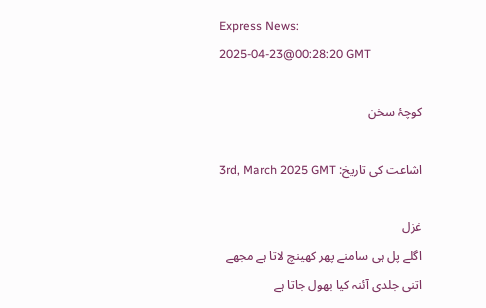Express News:
2025-04-23@00:28:20 GMT

کوچۂ سخن

اشاعت کی تاریخ: 3rd, March 2025 GMT

غزل
اگلے پل ہی سامنے پھر کھینچ لاتا ہے مجھے
اتنی جلدی آئنہ کیا بھول جاتا ہے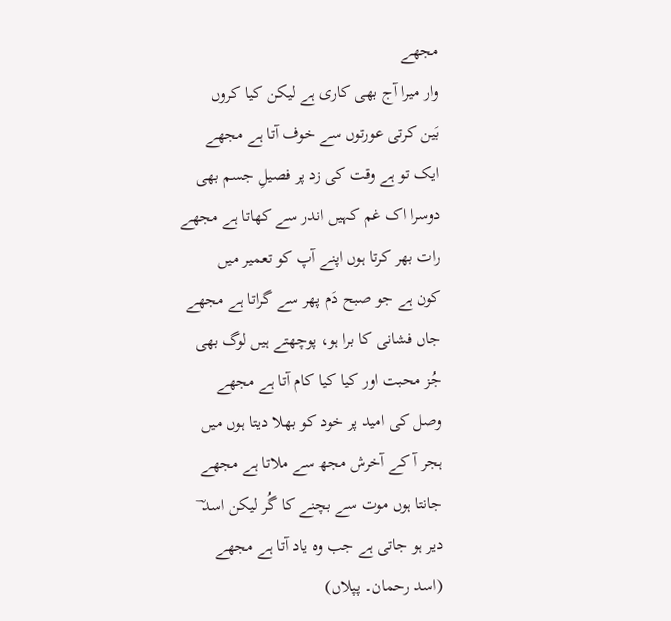مجھے
وار میرا آج بھی کاری ہے لیکن کیا کروں
بَین کرتی عورتوں سے خوف آتا ہے مجھے
ایک تو ہے وقت کی زد پر فصیلِ جسم بھی
دوسرا اک غم کہیں اندر سے کھاتا ہے مجھے
رات بھر کرتا ہوں اپنے آپ کو تعمیر میں
کون ہے جو صبح دَم پھر سے گراتا ہے مجھے
جاں فشانی کا برا ہو، پوچھتے ہیں لوگ بھی
جُز محبت اور کیا کیا کام آتا ہے مجھے
وصل کی امید پر خود کو بھلا دیتا ہوں میں
ہجر آ کے آخرش مجھ سے ملاتا ہے مجھے
جانتا ہوں موت سے بچنے کا گُر لیکن اسد ؔ
دیر ہو جاتی ہے جب وہ یاد آتا ہے مجھے
(اسد رحمان۔ پپلاں)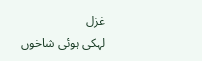غزل
لہکی ہوئی شاخوں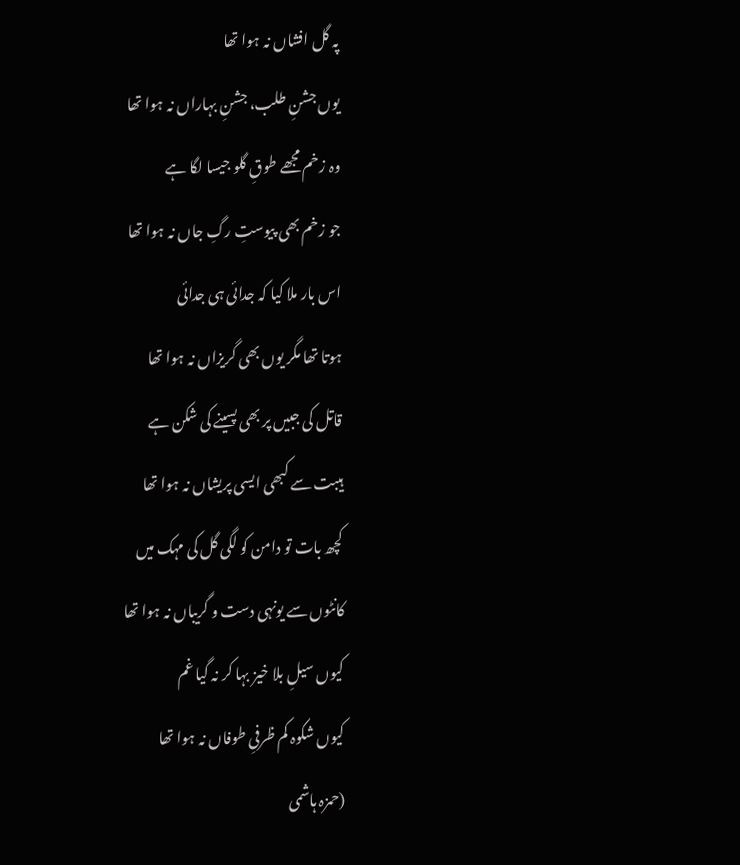پہ گل افشاں نہ ہوا تھا
یوں جشنِ طلب، جشنِ بہاراں نہ ہوا تھا
وہ زخم مجھے طوقِ گلو جیسا لگا ہے
جو زخم بھی پیوستِ رگِ جاں نہ ہوا تھا
اس بار ملا کیا کہ جدائی ہی جدائی
ہوتا تھا مگر یوں بھی گریزاں نہ ہوا تھا
قاتل کی جبیں پر بھی پسینے کی شکن ہے
ہیبت سے کبھی ایسی پریشاں نہ ہوا تھا
کچھ بات تو دامن کو لگی گل کی مہک میں
کانٹوں سے یونہی دست و گریباں نہ ہوا تھا
کیوں سیلِ بلا خیز بہا کر نہ گیا غم
کیوں شکوہ کم ظرفیِ طوفاں نہ ہوا تھا
(حمزہ ہاشمی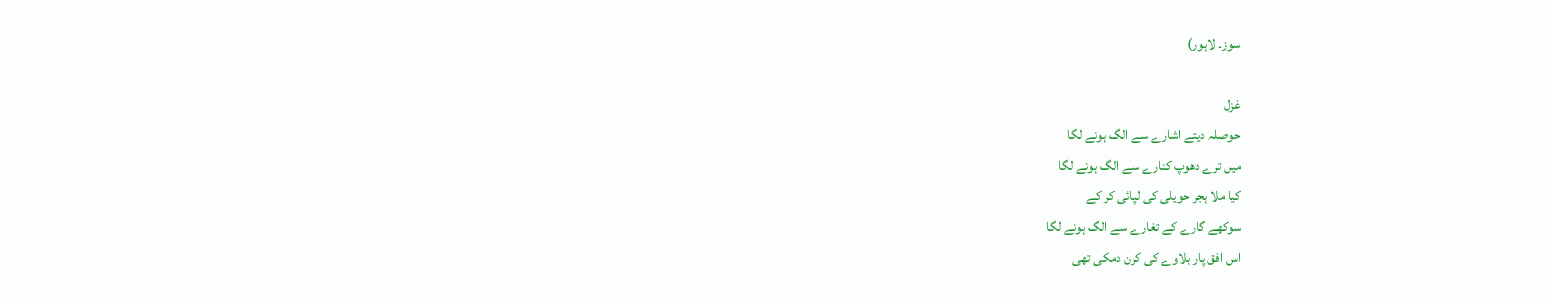سوز۔ لاہور)

غزل
حوصلہ دیتے اشارے سے الگ ہونے لگا
میں ترے دھوپ کنارے سے الگ ہونے لگا
کیا ملا ہجر حویلی کی لپائی کر کے
سوکھے گارے کے تغارے سے الگ ہونے لگا
اس افق پار بلاوے کی کرن دمکی تھی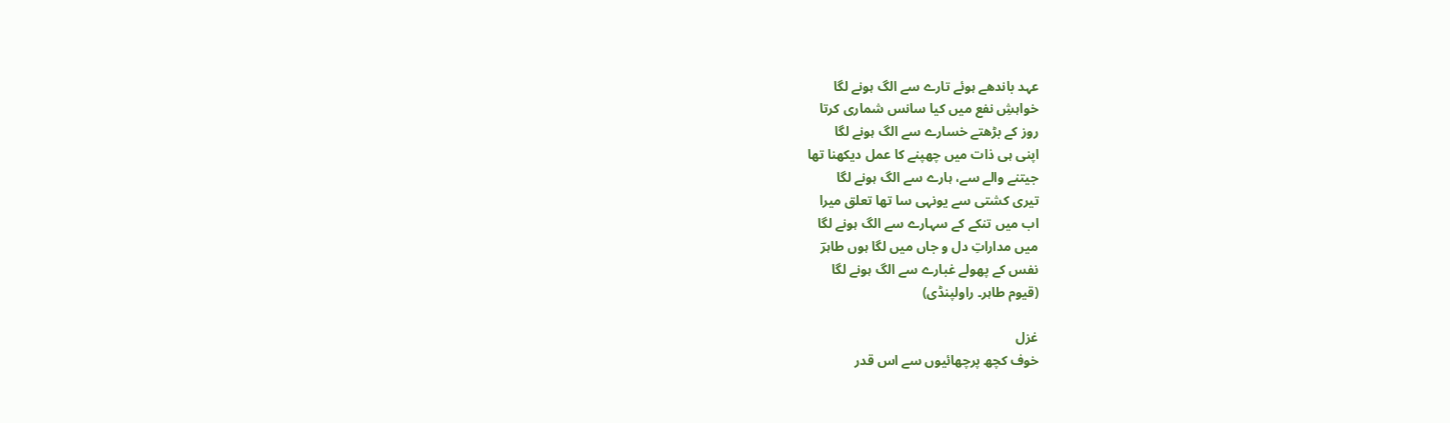عہد باندھے ہوئے تارے سے الگ ہونے لگا
خواہشِ نفع میں کیا سانس شماری کرتا
روز کے بڑھتے خسارے سے الگ ہونے لگا
اپنی ہی ذات میں چھپنے کا عمل دیکھنا تھا
جیتنے والے سے، ہارے سے الگ ہونے لگا
تیری کشتی سے یونہی سا تھا تعلق میرا
اب میں تنکے کے سہارے سے الگ ہونے لگا
میں مداراتِ دل و جاں میں لگا ہوں طاہرؔ
نفس کے پھولے غبارے سے الگ ہونے لگا
(قیوم طاہر۔ راولپنڈی)

غزل
خوف کچھ پرچھائیوں سے اس قدر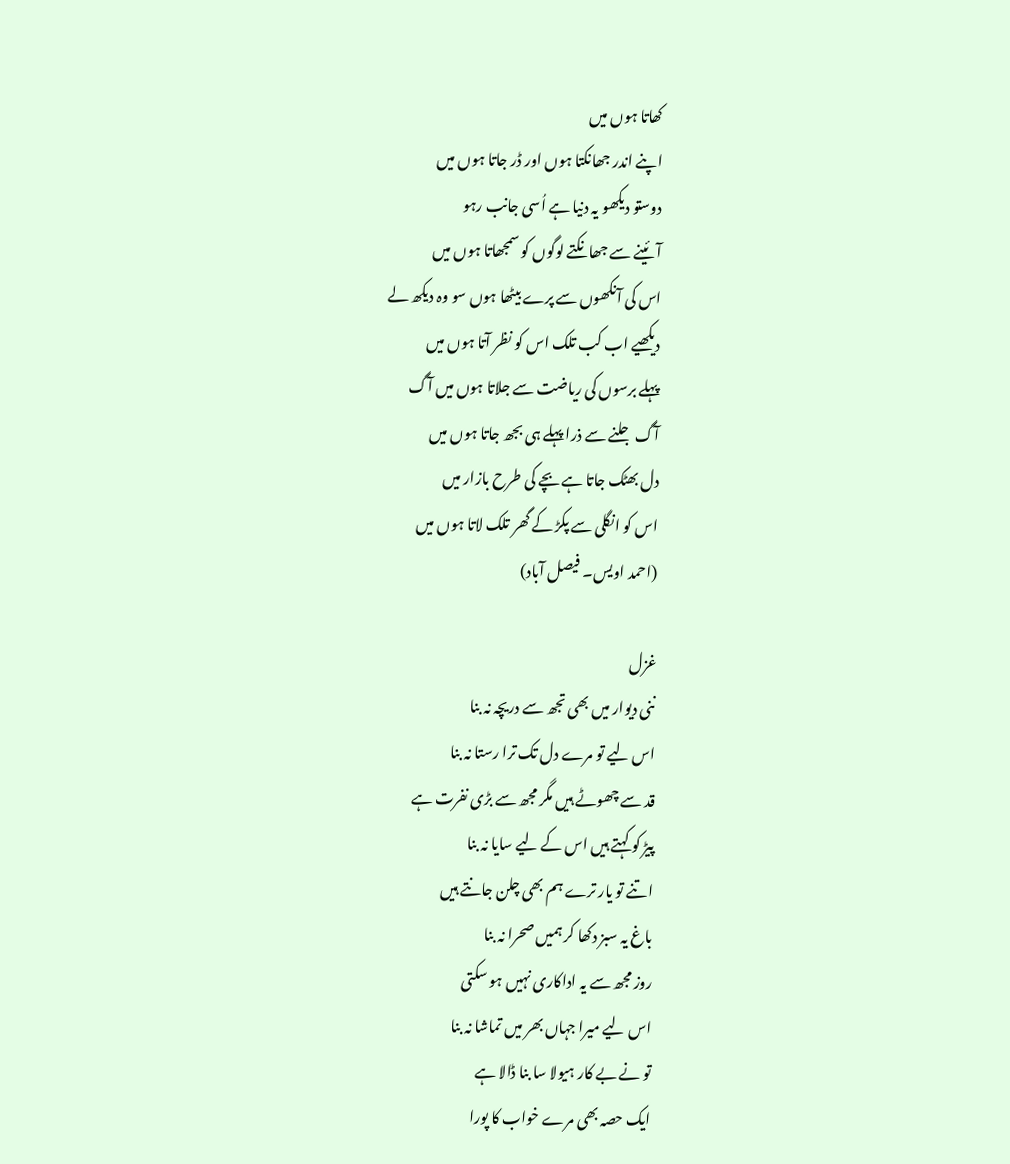کھاتا ہوں میں
اپنے اندر جھانکتا ہوں اور ڈر جاتا ہوں میں
دوستو دیکھو یہ دنیا ہے اُسی جانب رہو
آئینے سے جھانکتے لوگوں کو سمجھاتا ہوں میں
اس کی آنکھوں سے پرے بیٹھا ہوں سو وہ دیکھ لے
دیکھیے اب کب تلک اس کو نظر آتا ہوں میں
پہلے برسوں کی ریاضت سے جلاتا ہوں میں آگ
آگ جلنے سے ذرا پہلے ہی بجھ جاتا ہوں میں
دل بھٹک جاتا ہے بچے کی طرح بازار میں
اس کو انگلی سے پکڑ کے گھر تلک لاتا ہوں میں
(احمد اویس۔ فیصل آباد)

غزل
ننی دیوار میں بھی تجھ سے دریچہ نہ بنا
اس لیے تو مرے دل تک ترا رستا نہ بنا
قد سے چھوٹے ہیں مگر مجھ سے بڑی نفرت ہے
پیڑ کو کہتے ہیں اس کے لیے سایا نہ بنا
اتنے تو یار ترے ہم بھی چلن جانتے ہیں
باغ یہ سبز دکھا کر ہمیں صحرا نہ بنا
روز مجھ سے یہ اداکاری نہیں ہو سکتی
اس لیے میرا جہاں بھر میں تماشا نہ بنا
تو نے بے کار ہیولا سا بنا ڈالا ہے
ایک حصہ بھی مرے خواب کا پورا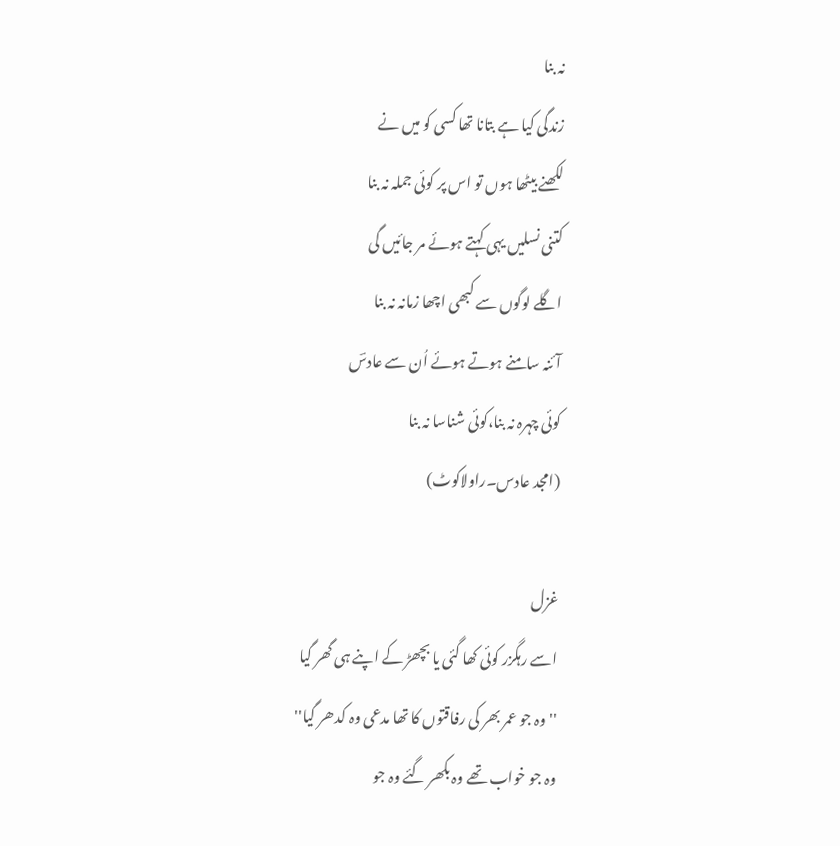نہ بنا
زندگی کیا ہے بتانا تھا کسی کو میں نے
لکھنے بیٹھا ہوں تو اس پر کوئی جملہ نہ بنا
کتنی نسلیں یہی کہتے ہوئے مر جائیں گی
اگلے لوگوں سے کبھی اچھا زمانہ نہ بنا
آئنہ سامنے ہوتے ہوئے اُن سے عادسؔ
کوئی چہرہ نہ بنا،کوئی شناسا نہ بنا
(امجد عادس۔راولاکوٹ)

غزل
اسے رہگزر کوئی کھا گئی یا بچھڑ کے اپنے ہی گھر گیا
''وہ جو عمر بھر کی رفاقتوں کا تھا مدعی وہ کدھر گیا''
وہ جو خواب تھے وہ بکھر گئے وہ جو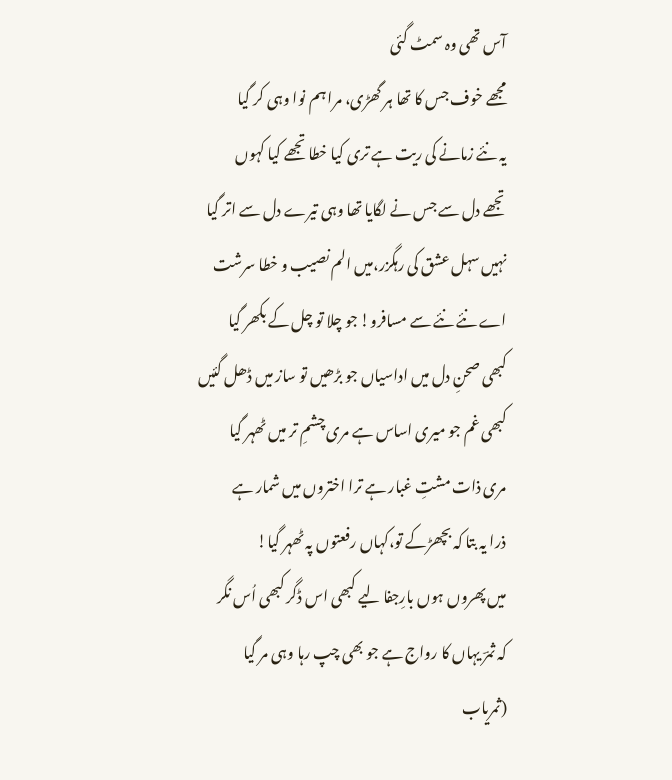آس تھی وہ سمٹ گئی
مجھے خوف جس کا تھا ہر گھڑی، مرا ہم نوا وہی کر گیا
یہ نئے زمانے کی ریت ہے تری کیا خطا تجھے کیا کہوں
تجھے دل سے جس نے لگایا تھا وہی تیرے دل سے اتر گیا
نہیں سہل عشق کی رہگزر،میں الم نصیب و خطا سرشت
اے نئے نئے سے مسافرو! جو چلا تو چل کے بکھر گیا
کبھی صحنِ دل میں اداسیاں جو بڑھیں تو ساز میں ڈھل گئیں
کبھی غم جو میری اساس ہے مری چشمِ تر میں ٹھہر گیا
مری ذات مشتِ غبار ہے ترا اختروں میں شمار ہے
ذرا یہ بتا کہ بچھڑکے تو،کہاں رفعتوں پہ ٹھہر گیا!
میں پھروں ہوں بارِجفا لیے کبھی اس ڈگر کبھی اُس نگر
کہ ثمرؔ یہاں کا رواج ہے جو بھی چپ رہا وہی مر گیا
(ثمریاب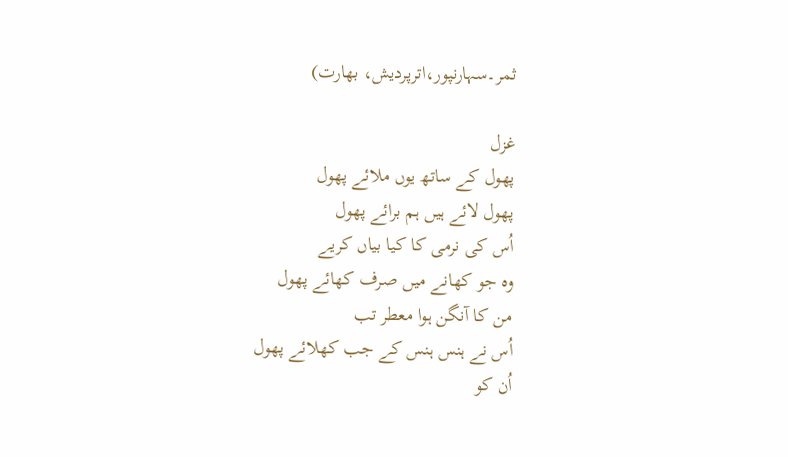ثمر۔سہارنپور،اترپردیش، بھارت)

غزل
پھول کے ساتھ یوں ملائے پھول
پھول لائے ہیں ہم برائے پھول
اُس کی نرمی کا کیا بیاں کریے
وہ جو کھانے میں صرف کھائے پھول
من کا آنگن ہوا معطر تب
اُس نے ہنس ہنس کے جب کھلائے پھول
اُن کو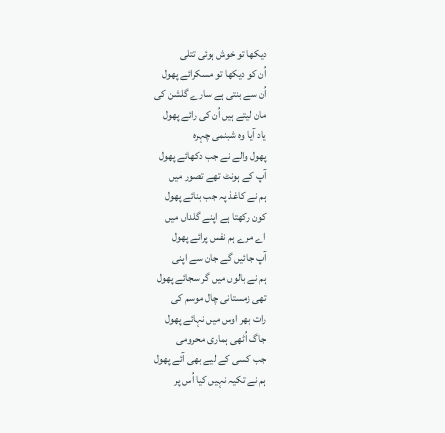دیکھا تو خوش ہوئی تتلی
اُن کو دیکھا تو مسکرائے پھول
اُن سے بنتی ہے سارے گلشن کی
مان لیتے ہیں اُن کی رائے پھول
یاد آیا وہ شبنمی چہرہ
پھول والے نے جب دکھائے پھول
آپ کے ہونٹ تھے تصور میں
ہم نے کاغذ پہ جب بنائے پھول
کون رکھتا ہے اپنے گلداں میں
اے مرے ہم نفس پرائے پھول
آپ جائیں گے جان سے اپنی
ہم نے بالوں میں گر سجائے پھول
تھی زمستانی چال موسم کی
رات بھر اوس میں نہائے پھول
جاگ اُٹھی ہماری محرومی
جب کسی کے لیے بھی آئے پھول
ہم نے تکیہ نہیں کیا اُس پر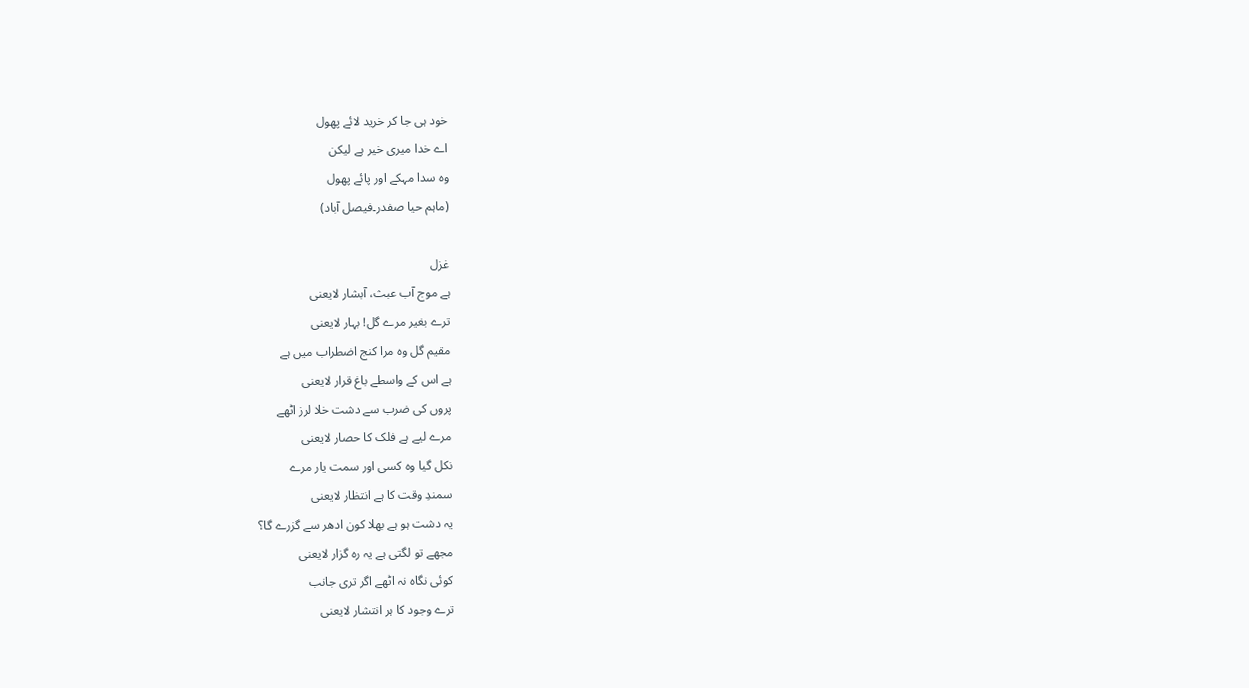خود ہی جا کر خرید لائے پھول
اے خدا میری خیر ہے لیکن
وہ سدا مہکے اور پائے پھول
(ماہم حیا صفدر۔فیصل آباد)

غزل
ہے موج آب عبث، آبشار لایعنی
ترے بغیر مرے گل! بہار لایعنی
مقیم گل وہ مرا کنج اضطراب میں ہے
ہے اس کے واسطے باغ قرار لایعنی
پروں کی ضرب سے دشت خلا لرز اٹھے
مرے لیے ہے فلک کا حصار لایعنی
نکل گیا وہ کسی اور سمت یار مرے
سمندِ وقت کا ہے انتظار لایعنی
یہ دشت ہو ہے بھلا کون ادھر سے گزرے گا؟
مجھے تو لگتی ہے یہ رہ گزار لایعنی
کوئی نگاہ نہ اٹھے اگر تری جانب
ترے وجود کا ہر انتشار لایعنی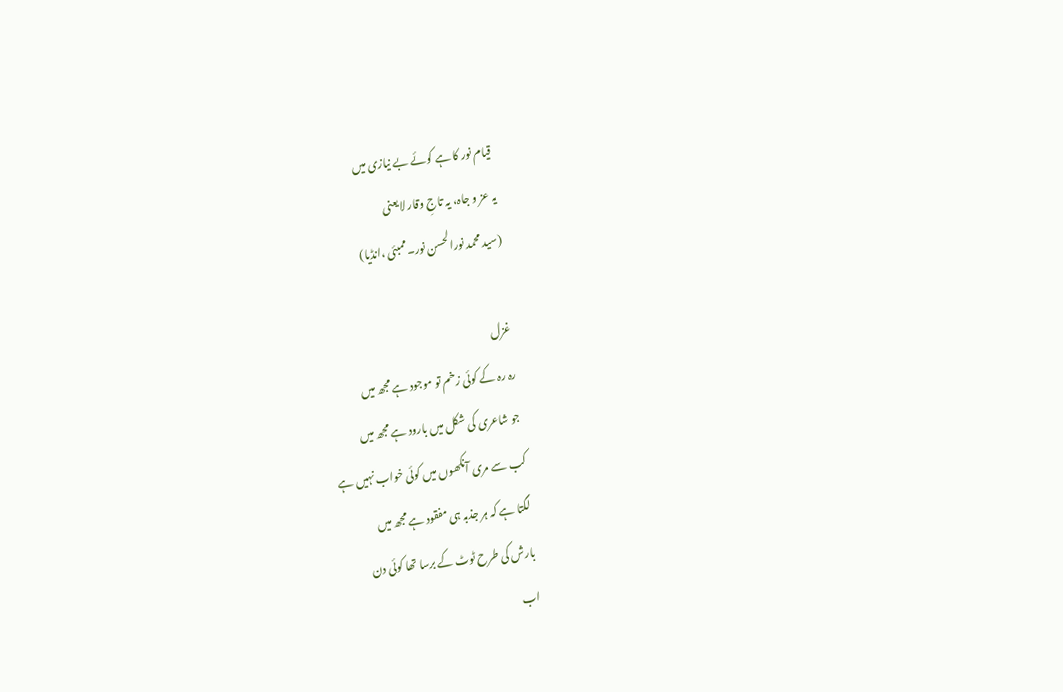قیام نور کا ہے کوئے بے نیازی میں
یہ عز و جاہ، یہ تاجِ وقار لایعنی
(سید محمد نورالحسن نور۔ممبئی ،انڈیا)

غزل
رہ رہ کے کوئی زخم تو موجود ہے مجھ میں
جو شاعری کی شکل میں بارود ہے مجھ میں
کب سے مری آنکھوں میں کوئی خواب نہیں ہے
لگتا ہے کہ ہر جذبہ ہی مفقود ہے مجھ میں
بارش کی طرح ٹوٹ کے برسا تھا کوئی دن
اب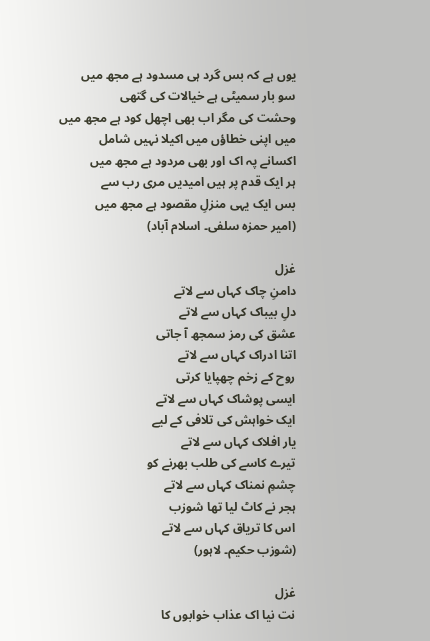یوں ہے کہ بس گرد ہی مسدود ہے مجھ میں
سو بار سمیٹی ہے خیالات کی گتھی
وحشت کی مگر اب بھی اچھل کود ہے مجھ میں
میں اپنی خطاؤں میں اکیلا نہیں شامل
اکسانے پہ اک اور بھی مردود ہے مجھ میں
ہر ایک قدم پر ہیں امیدیں مری رب سے
بس ایک یہی منزلِ مقصود ہے مجھ میں
(امیر حمزہ سلفی۔ اسلام آباد)

غزل
دامنِ چاک کہاں سے لاتے
دلِ بیباک کہاں سے لاتے
عشق کی رمز سمجھ آ جاتی
اتنا ادراک کہاں سے لاتے
روح کے زخم چھپایا کرتی
ایسی پوشاک کہاں سے لاتے
ایک خواہش کی تلافی کے لیے
یار افلاک کہاں سے لاتے
تیرے کاسے کی طلب بھرنے کو
چشمِ نمناک کہاں سے لاتے
ہجر نے کاٹ لیا تھا شوزب
اس کا تریاق کہاں سے لاتے
(شوزب حکیم۔ لاہور)

غزل
نت نیا اک عذاب خوابوں کا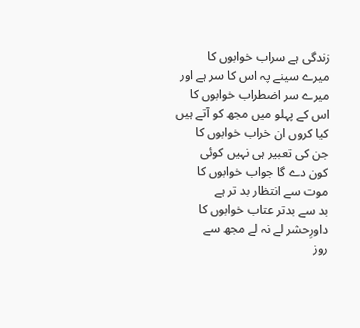زندگی ہے سراب خوابوں کا
میرے سینے پہ اس کا سر ہے اور
میرے سر اضطراب خوابوں کا
اس کے پہلو میں مجھ کو آتے ہیں
کیا کروں ان خراب خوابوں کا
جن کی تعبیر ہی نہیں کوئی
کون دے گا جواب خوابوں کا
موت سے انتظار بد تر ہے
بد سے بدتر عتاب خوابوں کا
داورِحشر لے نہ لے مجھ سے
روز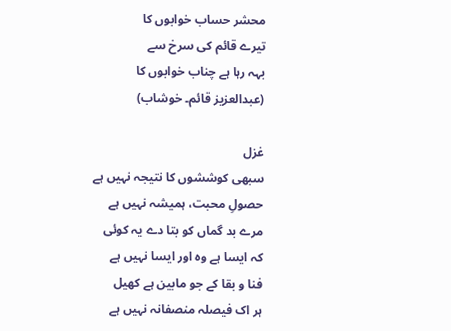محشر حساب خوابوں کا
تیرے قائم کی سرخ سے
بہہ رہا ہے چناب خوابوں کا
(عبدالعزیز قائم۔ خوشاب)

غزل
سبھی کوششوں کا نتیجہ نہیں ہے
حصولِ محبت، ہمیشہ نہیں ہے
مرے بد گماں کو بتا دے یہ کوئی
کہ ایسا ہے وہ اور ایسا نہیں ہے
فنا و بقا کے جو مابین ہے کھیل
ہر اک فیصلہ منصفانہ نہیں ہے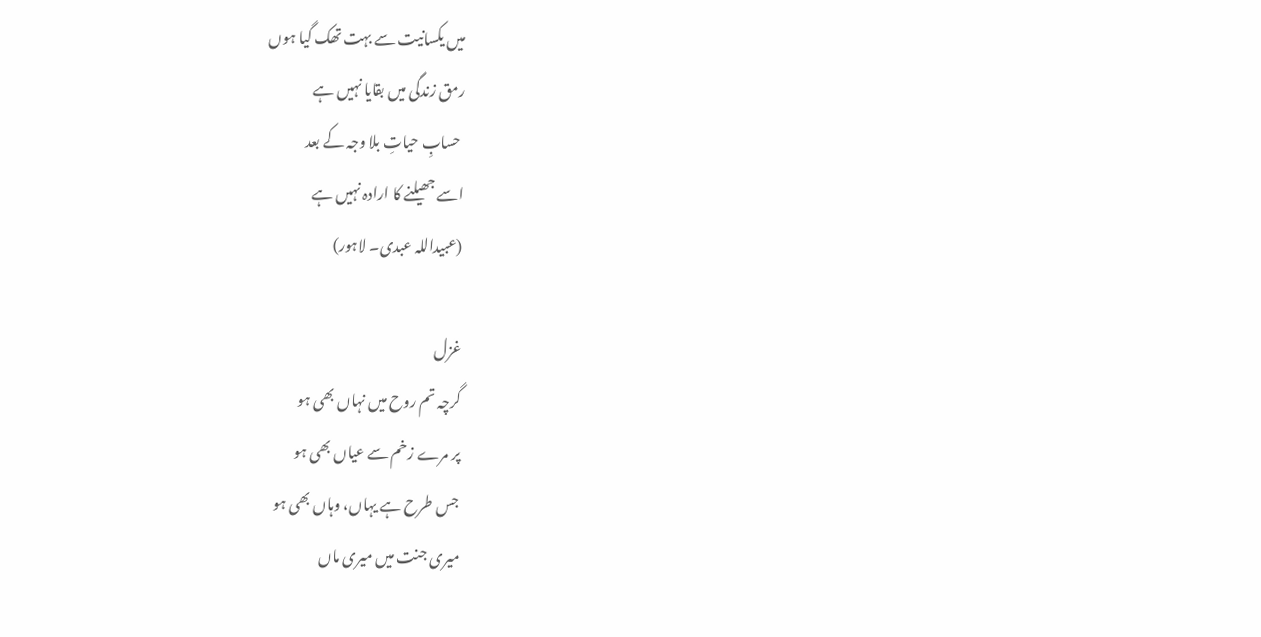میں یکسانیت سے بہت تھک گیا ہوں
رمق زندگی میں بقایا نہیں ہے
 حسابِ حیاتِ بلا وجہ کے بعد
اسے جھیلنے کا ارادہ نہیں ہے
(عبیداللہ عبدی۔ لاہور)

غزل
گرچہ تم روح میں نہاں بھی ہو
پر مرے زخم سے عیاں بھی ہو
جس طرح ہے یہاں، وہاں بھی ہو
میری جنت میں میری ماں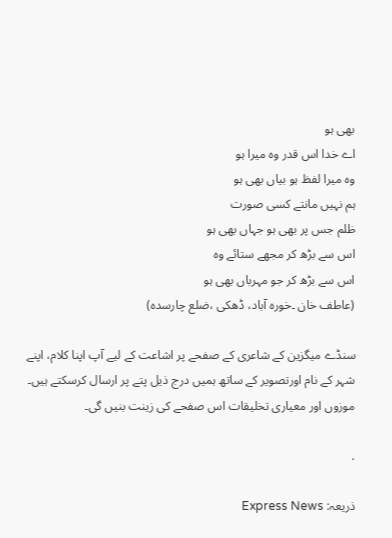بھی ہو
اے خدا اس قدر وہ میرا ہو
وہ میرا لفظ ہو بیاں بھی ہو
ہم نہیں مانتے کسی صورت
ظلم جس پر بھی ہو جہاں بھی ہو
اس سے بڑھ کر مجھے ستائے وہ
اس سے بڑھ کر جو مہرباں بھی ہو
(عاطف خان ۔خورہ آباد، ڈھکی ،ضلع چارسدہ)

سنڈے میگزین کے شاعری کے صفحے پر اشاعت کے لیے آپ اپنا کلام، اپنے شہر کے نام اورتصویر کے ساتھ ہمیں درج ذیل پتے پر ارسال کرسکتے ہیں۔ موزوں اور معیاری تخلیقات اس صفحے کی زینت بنیں گی۔

.

ذریعہ: Express News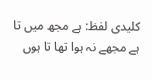کلیدی لفظ: ہے مجھ میں تا ہے مجھے نہ ہوا تھا تا ہوں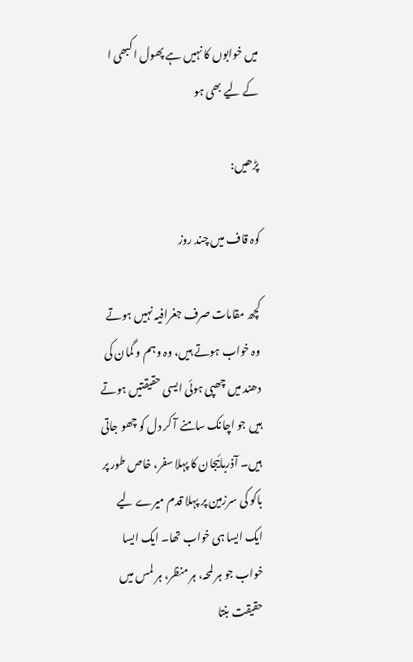میں خوابوں کا نہیں ہے پھول ا کبھی ا کے لیے بھی ہو

پڑھیں:

کوہ قاف میں چند روز

کچھ مقامات صرف جغرافیہ نہیں ہوتے وہ خواب ہوتے ہیں، وہ وہم و گمان کی دھند میں چھپی ہوئی ایسی حقیقتیں ہوتے ہیں جو اچانک سامنے آ کر دل کو چھو جاتی ہیں۔ آذربائیجان کا پہلا سفر، خاص طور پر باکو کی سرزمین پر پہلا قدم میرے لیے ایک ایسا ہی خواب تھا۔ ایک ایسا خواب جو ہر لمحہ، ہر منظر، ہر لمس میں حقیقت بنتا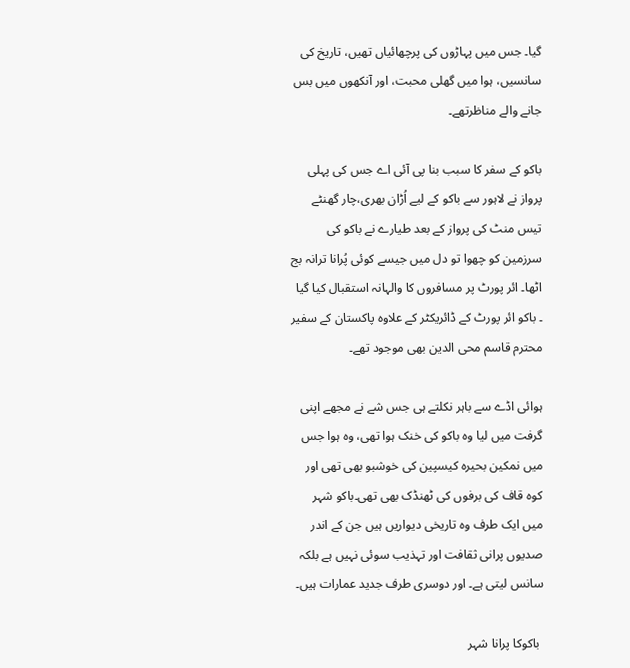گیا۔ جس میں پہاڑوں کی پرچھائیاں تھیں، تاریخ کی سانسیں، ہوا میں گھلی محبت، اور آنکھوں میں بس جانے والے مناظرتھے۔

باکو کے سفر کا سبب بنا پی آئی اے جس کی پہلی پرواز نے لاہور سے باکو کے لیے اُڑان بھری،چار گھنٹے تیس منٹ کی پرواز کے بعد طیارے نے باکو کی سرزمین کو چھوا تو دل میں جیسے کوئی پُرانا ترانہ بج اٹھا۔ ائر پورٹ پر مسافروں کا والہانہ استقبال کیا گیا ۔ باکو ائر پورٹ کے ڈائریکٹر کے علاوہ پاکستان کے سفیر محترم قاسم محی الدین بھی موجود تھے۔

ہوائی اڈے سے باہر نکلتے ہی جس شے نے مجھے اپنی گرفت میں لیا وہ باکو کی خنک ہوا تھی، وہ ہوا جس میں نمکین بحیرہ کیسپین کی خوشبو بھی تھی اور کوہ قاف کی برفوں کی ٹھنڈک بھی تھی۔باکو شہر میں ایک طرف وہ تاریخی دیواریں ہیں جن کے اندر صدیوں پرانی ثقافت اور تہذیب سوئی نہیں ہے بلکہ سانس لیتی ہے۔ اور دوسری طرف جدید عمارات ہیں۔

 باکوکا پرانا شہر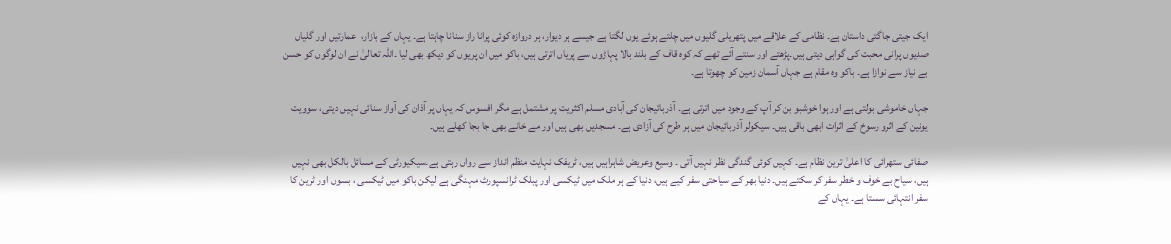ایک جیتی جاگتی داستان ہے۔ نظامی کے علاقے میں پتھریلی گلیوں میں چلتے ہوئے یوں لگتا ہے جیسے ہر دیوار، ہر دروازہ کوئی پرانا راز سنانا چاہتا ہے۔ یہاں کے بازار،  عمارتیں اور گلیاں صدیوں پرانی محبت کی گواہی دیتی ہیں۔پڑھتے اور سنتے آئے تھے کہ کوہ قاف کے بلند بالا پہاڑوں سے پریاں اترتی ہیں، باکو میں ان پریوں کو دیکھ بھی لیا ۔اللہ تعالیٰ نے ان لوگوں کو حسن بے نیاز سے نوازا ہے۔ باکو وہ مقام ہے جہاں آسمان زمین کو چھوتا ہے۔

جہاں خاموشی بولتی ہے اور ہوا خوشبو بن کر آپ کے وجود میں اترتی ہے۔ آذربائیجان کی آبادی مسلم اکثریت پر مشتمل ہے مگر افسوس کہ یہاں پر آذان کی آواز سنائی نہیں دیتی، سوویت یونین کے اثرو رسوخ کے اثرات ابھی باقی ہیں۔ سیکولر آذربائیجان میں ہر طرح کی آزادی ہے۔ مسجدیں بھی ہیں اور مے خانے بھی جا بجا کھلے ہیں۔

صفائی ستھرائی کا اعلیٰ ترین نظام ہے۔ کہیں کوئی گندگی نظر نہیں آتی ۔ وسیع وعریض شاہراہیں ہیں، ٹریفک نہایت منظم انداز سے رواں رہتی ہے۔سیکیورٹی کے مسائل بالکل بھی نہیں ہیں، سیاح بے خوف و خطر سفر کر سکتے ہیں۔ دنیا بھر کے سیاحتی سفر کیے ہیں، دنیا کے ہر ملک میں ٹیکسی اور پبلک ٹرانسپورٹ مہنگی ہے لیکن باکو میں ٹیکسی ، بسوں اور ٹرین کا سفر انتہائی سستا ہے۔ یہاں کے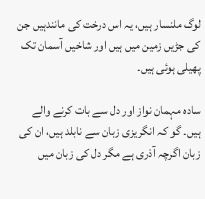لوگ ملنسار ہیں، یہ اس درخت کی مانندہیں جن کی جڑیں زمین میں ہیں اور شاخیں آسمان تک پھیلی ہوئی ہیں۔

سادہ مہمان نواز اور دل سے بات کرنے والے ہیں۔ گو کہ انگریزی زبان سے نابلد ہیں، ان کی زبان اگرچہ آذری ہے مگر دل کی زبان میں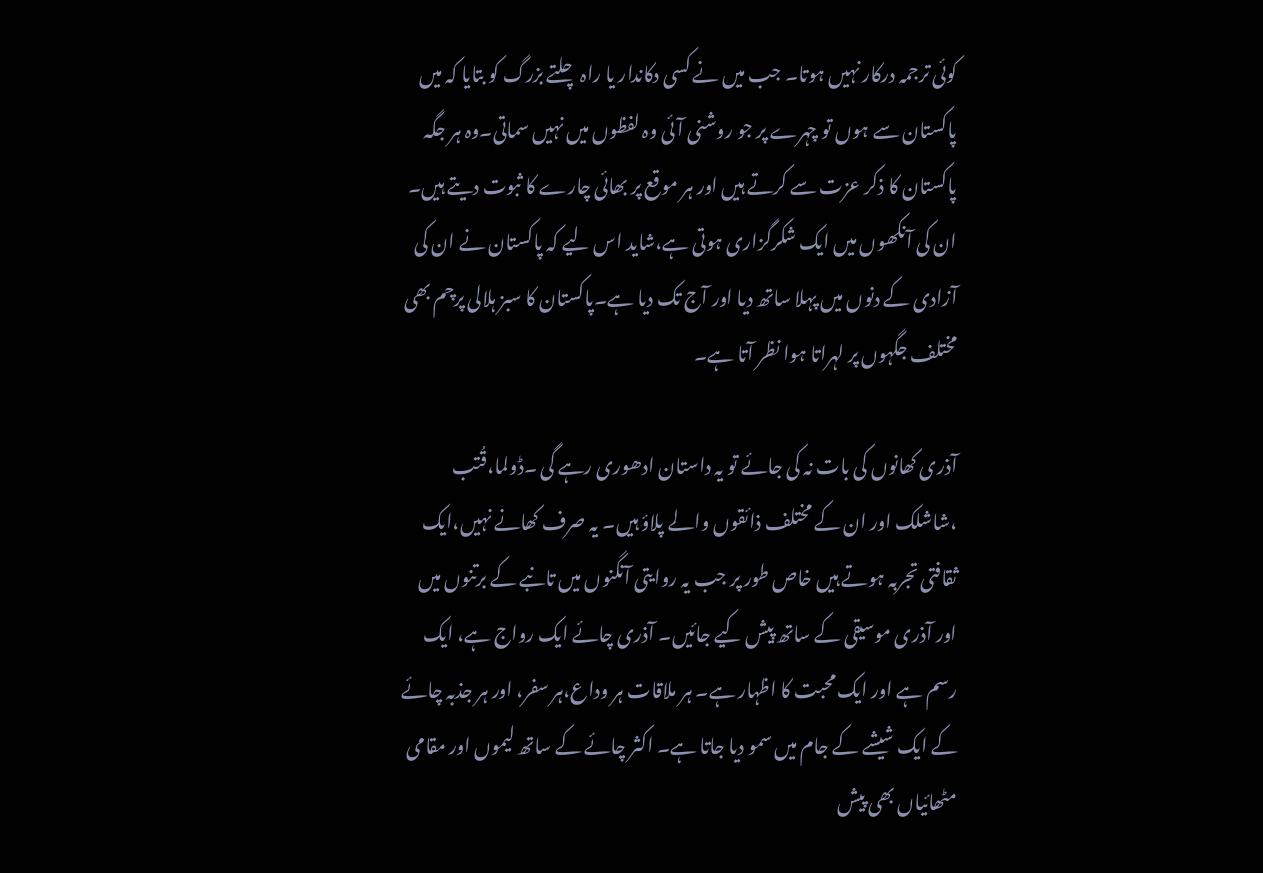کوئی ترجمہ درکار نہیں ہوتا۔ جب میں نے کسی دکاندار یا راہ چلتے بزرگ کو بتایا کہ میں پاکستان سے ہوں تو چہرے پر جو روشنی آئی وہ لفظوں میں نہیں سماتی۔وہ ہر جگہ پاکستان کا ذکر عزت سے کرتے ہیں اور ہر موقع پر بھائی چارے کا ثبوت دیتے ہیں۔ ان کی آنکھوں میں ایک شکرگزاری ہوتی ہے،شاید اس لیے کہ پاکستان نے ان کی آزادی کے دنوں میں پہلا ساتھ دیا اور آج تک دیا ہے۔پاکستان کا سبز ہلالی پرچم بھی مختلف جگہوں پر لہراتا ہوا نظر آتا ہے۔

آذری کھانوں کی بات نہ کی جائے تو یہ داستان ادھوری رہے گی ۔ڈولما،قُتب ،شاشلک اور ان کے مختلف ذائقوں والے پلاؤ ہیں۔ یہ صرف کھانے نہیں،ایک ثقافتی تجربہ ہوتے ہیں خاص طور پر جب یہ روایتی آنگنوں میں تانبے کے برتنوں میں اور آذری موسیقی کے ساتھ پیش کیے جائیں۔ آذری چائے ایک رواج ہے، ایک رسم ہے اور ایک محبت کا اظہار ہے۔ ہر ملاقات ہر وداع،ہر سفر، اور ہر جذبہ چائے کے ایک شیشے کے جام میں سمو دیا جاتا ہے۔ اکثر چائے کے ساتھ لیموں اور مقامی مٹھائیاں بھی پیش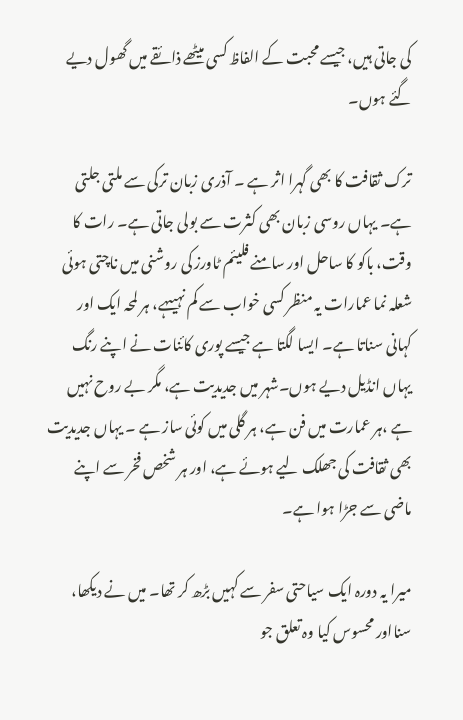کی جاتی ہیں، جیسے محبت کے الفاظ کسی میٹھے ذائقے میں گھول دیے گئے ہوں۔

ترک ثقافت کا بھی گہرا اثر ہے ۔ آذری زبان ترکی سے ملتی جلتی ہے۔ یہاں روسی زبان بھی کثرت سے بولی جاتی ہے۔ رات کا وقت، باکو کا ساحل اور سامنے فلیئم ٹاورز کی روشنی میں ناچتی ہوئی شعلہ نما عمارات یہ منظر کسی خواب سے کم نہیںہے، ہر لمحہ ایک اور کہانی سناتا ہے۔ ایسا لگتا ہے جیسے پوری کائنات نے اپنے رنگ یہاں انڈیل دیے ہوں۔شہر میں جدیدیت ہے، مگر بے روح نہیں ہے ،ہر عمارت میں فن ہے، ہر گلی میں کوئی ساز ہے ۔ یہاں جدیدیت بھی ثقافت کی جھلک لیے ہوئے ہے، اور ہر شخص فخر سے اپنے ماضی سے جڑا ہوا ہے۔

میرا یہ دورہ ایک سیاحتی سفر سے کہیں بڑھ کر تھا۔ میں نے دیکھا، سنااور محسوس کیا وہ تعلق جو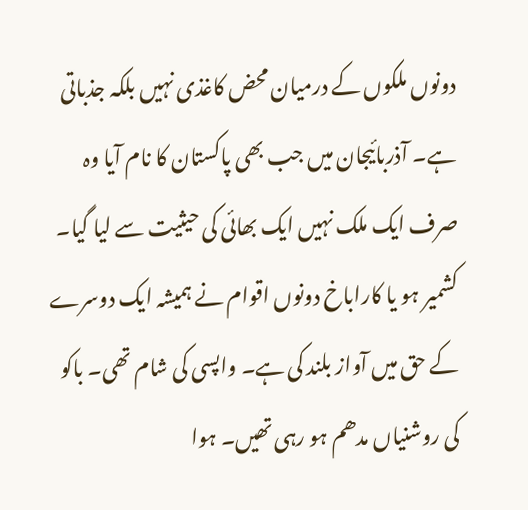دونوں ملکوں کے درمیان محض کاغذی نہیں بلکہ جذباتی ہے۔ آذربائیجان میں جب بھی پاکستان کا نام آیا وہ صرف ایک ملک نہیں ایک بھائی کی حیثیت سے لیا گیا۔ کشمیر ہو یا کاراباخ دونوں اقوام نے ہمیشہ ایک دوسرے کے حق میں آواز بلند کی ہے۔ واپسی کی شام تھی۔ باکو کی روشنیاں مدھم ہو رہی تھیں۔ ہوا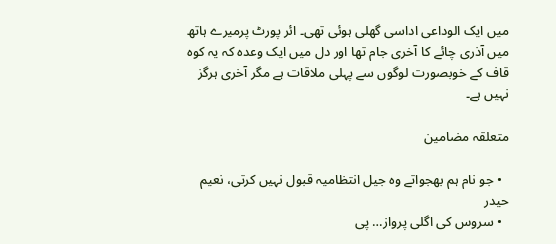میں ایک الوداعی اداسی گھلی ہوئی تھی۔ ائر پورٹ پرمیرے ہاتھ میں آذری چائے کا آخری جام تھا اور دل میں ایک وعدہ کہ یہ کوہ قاف کے خوبصورت لوگوں سے پہلی ملاقات ہے مگر آخری ہرگز نہیں ہے۔

متعلقہ مضامین

  • جو نام ہم بھجواتے وہ جیل انتظامیہ قبول نہیں کرتی، نعیم حیدر
  • سروس کی اگلی پرواز… پی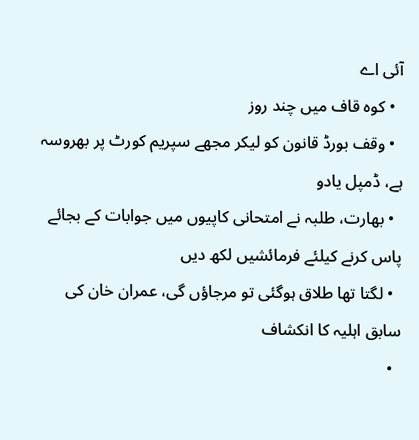آئی اے
  • کوہ قاف میں چند روز
  • وقف بورڈ قانون کو لیکر مجھے سپریم کورٹ پر بھروسہ ہے، ڈمپل یادو
  • بھارت، طلبہ نے امتحانی کاپیوں میں جوابات کے بجائے پاس کرنے کیلئے فرمائشیں لکھ دیں
  • لگتا تھا طلاق ہوگئی تو مرجاؤں گی، عمران خان کی سابق اہلیہ کا انکشاف
  •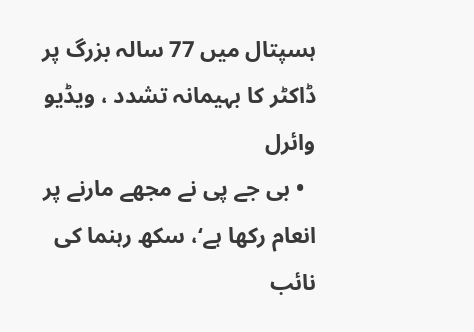ہسپتال میں 77 سالہ بزرگ پر ڈاکٹر کا بہیمانہ تشدد ، ویڈیو وائرل
  • بی جے پی نے مجھے مارنے پر انعام رکھا ہے‘، سکھ رہنما کی نائب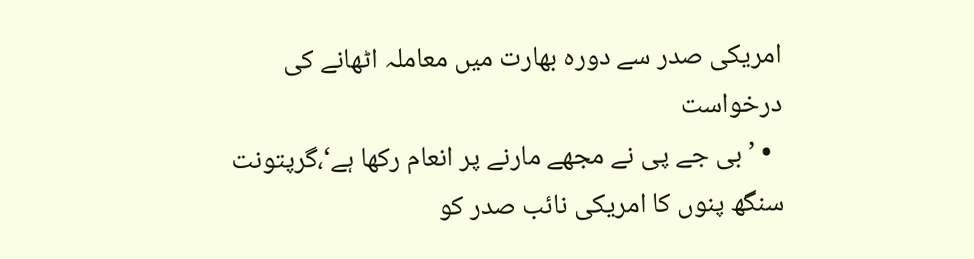امریکی صدر سے دورہ بھارت میں معاملہ اٹھانے کی درخواست
  • ’بی جے پی نے مجھے مارنے پر انعام رکھا ہے‘،گرپتونت سنگھ پنوں کا امریکی نائب صدر کو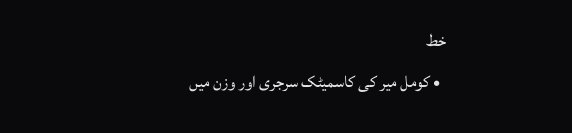خط
  • کومل میر کی کاسمیٹک سرجری اور وزن میں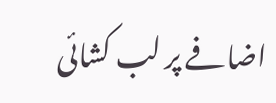اضافے پر لب کشائی